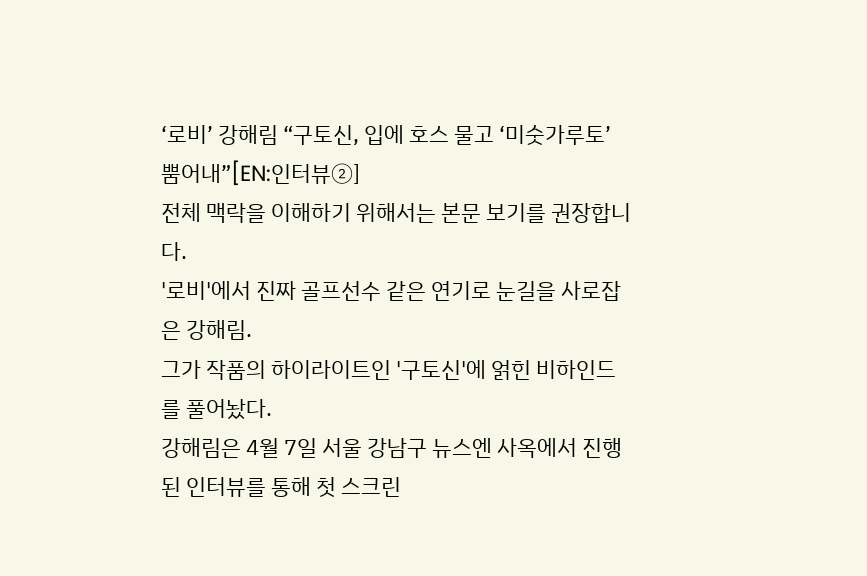‘로비’ 강해림 “구토신, 입에 호스 물고 ‘미숫가루토’ 뿜어내”[EN:인터뷰②]
전체 맥락을 이해하기 위해서는 본문 보기를 권장합니다.
'로비'에서 진짜 골프선수 같은 연기로 눈길을 사로잡은 강해림.
그가 작품의 하이라이트인 '구토신'에 얽힌 비하인드를 풀어놨다.
강해림은 4월 7일 서울 강남구 뉴스엔 사옥에서 진행된 인터뷰를 통해 첫 스크린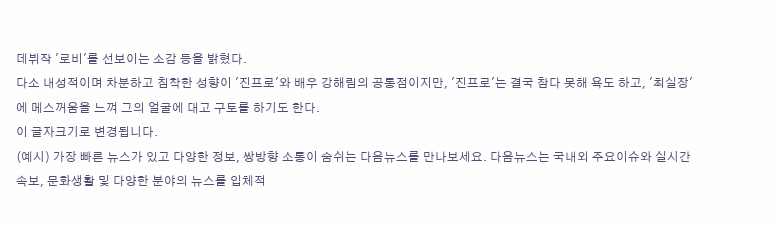데뷔작 '로비'를 선보이는 소감 등을 밝혔다.
다소 내성적이며 차분하고 침착한 성향이 '진프로'와 배우 강해림의 공통점이지만, '진프로'는 결국 참다 못해 욕도 하고, '최실장'에 메스꺼움을 느껴 그의 얼굴에 대고 구토를 하기도 한다.
이 글자크기로 변경됩니다.
(예시) 가장 빠른 뉴스가 있고 다양한 정보, 쌍방향 소통이 숨쉬는 다음뉴스를 만나보세요. 다음뉴스는 국내외 주요이슈와 실시간 속보, 문화생활 및 다양한 분야의 뉴스를 입체적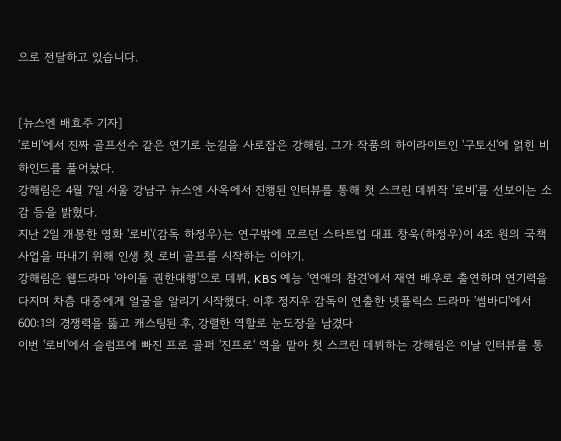으로 전달하고 있습니다.


[뉴스엔 배효주 기자]
'로비'에서 진짜 골프선수 같은 연기로 눈길을 사로잡은 강해림. 그가 작품의 하이라이트인 '구토신'에 얽힌 비하인드를 풀어놨다.
강해림은 4월 7일 서울 강남구 뉴스엔 사옥에서 진행된 인터뷰를 통해 첫 스크린 데뷔작 '로비'를 선보이는 소감 등을 밝혔다.
지난 2일 개봉한 영화 '로비'(감독 하정우)는 연구밖에 모르던 스타트업 대표 창욱(하정우)이 4조 원의 국책사업을 따내기 위해 인생 첫 로비 골프를 시작하는 이야기.
강해림은 웹드라마 '아이돌 권한대행'으로 데뷔, KBS 예능 '연애의 참견'에서 재연 배우로 출연하며 연기력을 다지며 차츰 대중에게 얼굴을 알리기 시작했다. 이후 정지우 감독이 연출한 넷플릭스 드라마 '썸바디'에서 600:1의 경쟁력을 뚫고 캐스팅된 후, 강렬한 역할로 눈도장을 남겼다
이번 '로비'에서 슬럼프에 빠진 프로 골퍼 '진프로' 역을 맡아 첫 스크린 데뷔하는 강해림은 이날 인터뷰를 통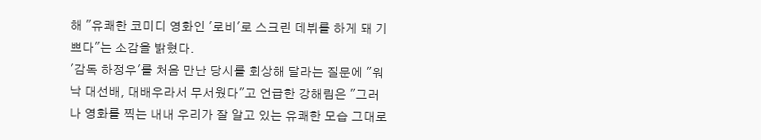해 "유쾌한 코미디 영화인 '로비'로 스크린 데뷔를 하게 돼 기쁘다"는 소감을 밝혔다.
'감독 하정우'를 처음 만난 당시를 회상해 달라는 질문에 "워낙 대선배, 대배우라서 무서웠다"고 언급한 강해림은 "그러나 영화를 찍는 내내 우리가 잘 알고 있는 유쾌한 모습 그대로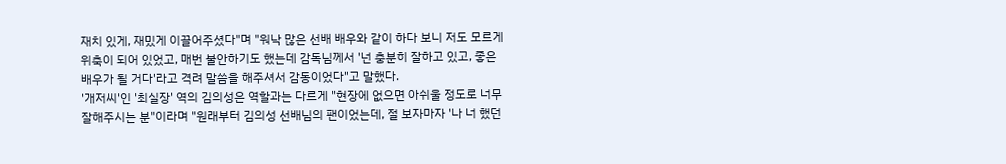재치 있게, 재밌게 이끌어주셨다"며 "워낙 많은 선배 배우와 같이 하다 보니 저도 모르게 위축이 되어 있었고, 매번 불안하기도 했는데 감독님께서 '넌 충분히 잘하고 있고, 좋은 배우가 될 거다'라고 격려 말씀을 해주셔서 감동이었다"고 말했다.
'개저씨'인 '최실장' 역의 김의성은 역할과는 다르게 "현장에 없으면 아쉬울 정도로 너무 잘해주시는 분"이라며 "원래부터 김의성 선배님의 팬이었는데, 절 보자마자 '나 너 했던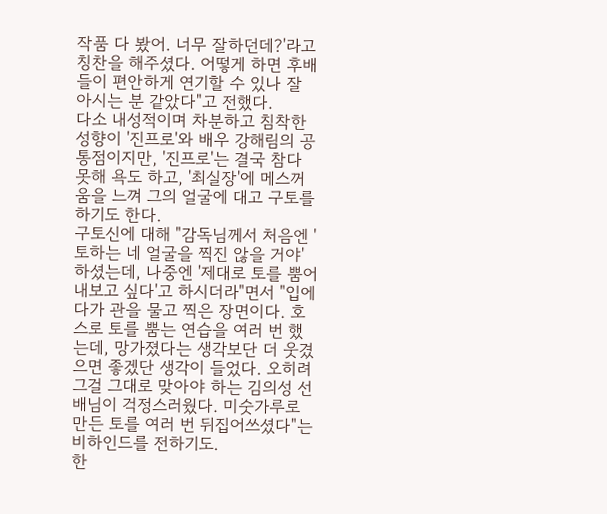작품 다 봤어. 너무 잘하던데?'라고 칭찬을 해주셨다. 어떻게 하면 후배들이 편안하게 연기할 수 있나 잘 아시는 분 같았다"고 전했다.
다소 내성적이며 차분하고 침착한 성향이 '진프로'와 배우 강해림의 공통점이지만, '진프로'는 결국 참다 못해 욕도 하고, '최실장'에 메스꺼움을 느껴 그의 얼굴에 대고 구토를 하기도 한다.
구토신에 대해 "감독님께서 처음엔 '토하는 네 얼굴을 찍진 않을 거야' 하셨는데, 나중엔 '제대로 토를 뿜어내보고 싶다'고 하시더라"면서 "입에다가 관을 물고 찍은 장면이다. 호스로 토를 뿜는 연습을 여러 번 했는데, 망가졌다는 생각보단 더 웃겼으면 좋겠단 생각이 들었다. 오히려 그걸 그대로 맞아야 하는 김의성 선배님이 걱정스러웠다. 미숫가루로 만든 토를 여러 번 뒤집어쓰셨다"는 비하인드를 전하기도.
한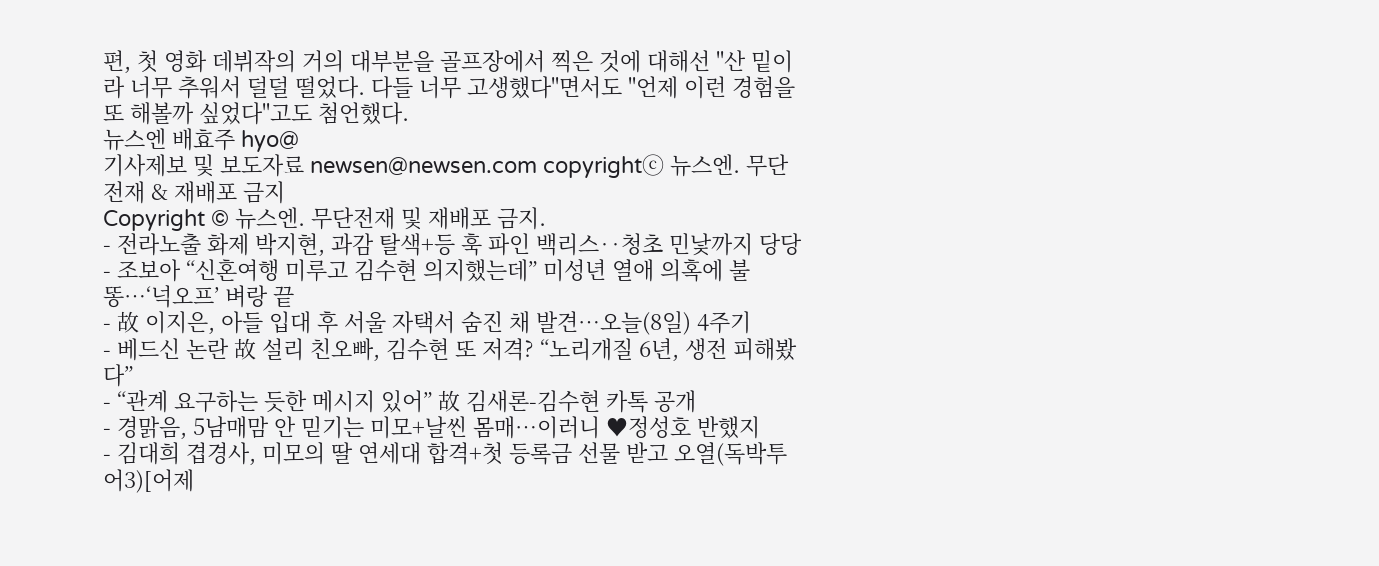편, 첫 영화 데뷔작의 거의 대부분을 골프장에서 찍은 것에 대해선 "산 밑이라 너무 추워서 덜덜 떨었다. 다들 너무 고생했다"면서도 "언제 이런 경험을 또 해볼까 싶었다"고도 첨언했다.
뉴스엔 배효주 hyo@
기사제보 및 보도자료 newsen@newsen.com copyrightⓒ 뉴스엔. 무단전재 & 재배포 금지
Copyright © 뉴스엔. 무단전재 및 재배포 금지.
- 전라노출 화제 박지현, 과감 탈색+등 훅 파인 백리스‥청초 민낯까지 당당
- 조보아 “신혼여행 미루고 김수현 의지했는데” 미성년 열애 의혹에 불똥…‘넉오프’ 벼랑 끝
- 故 이지은, 아들 입대 후 서울 자택서 숨진 채 발견…오늘(8일) 4주기
- 베드신 논란 故 설리 친오빠, 김수현 또 저격? “노리개질 6년, 생전 피해봤다”
- “관계 요구하는 듯한 메시지 있어” 故 김새론-김수현 카톡 공개
- 경맑음, 5남매맘 안 믿기는 미모+날씬 몸매…이러니 ♥정성호 반했지
- 김대희 겹경사, 미모의 딸 연세대 합격+첫 등록금 선물 받고 오열(독박투어3)[어제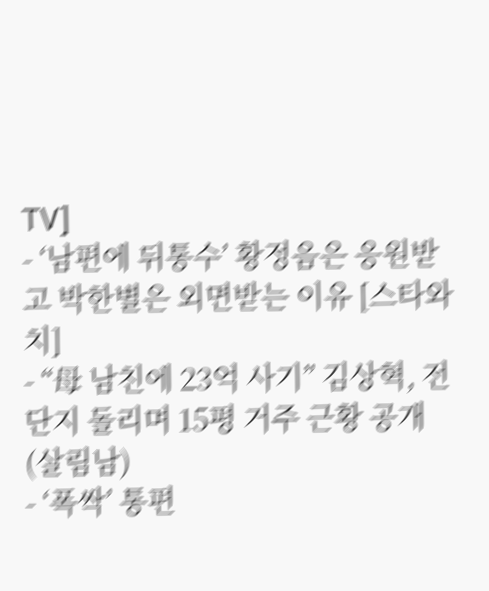TV]
- ‘남편에 뒤통수’ 황정음은 응원받고 박한별은 외면받는 이유 [스타와치]
- “母 남친에 23억 사기” 김상혁, 전단지 돌리며 15평 거주 근황 공개 (살림남)
- ‘폭싹’ 통편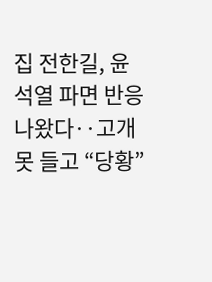집 전한길, 윤석열 파면 반응 나왔다‥고개 못 들고 “당황”